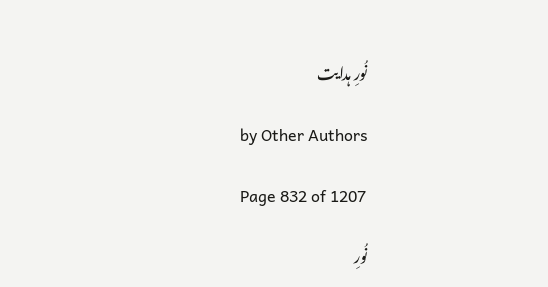نُورِ ہدایت

by Other Authors

Page 832 of 1207

نُورِ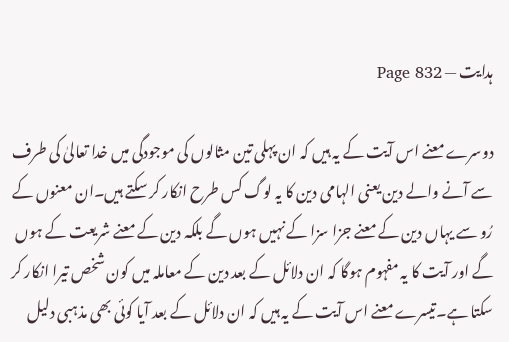ہدایت — Page 832

دوسرے معنے اس آیت کے یہ ہیں کہ ان پہلی تین مثالوں کی موجودگی میں خدا تعالیٰ کی طرف سے آنے والے دین یعنی الہامی دین کا یہ لوگ کس طرح انکار کر سکتے ہیں۔ان معنوں کے رُو سے یہاں دین کے معنے جزا سزا کے نہیں ہوں گے بلکہ دین کے معنے شریعت کے ہوں گے اور آیت کا یہ مفہوم ہوگا کہ ان دلائل کے بعد دین کے معاملہ میں کون شخص تیرا انکار کر سکتا ہے۔تیسرے معنے اس آیت کے یہ ہیں کہ ان دلائل کے بعد آیا کوئی بھی مذہبی دلیل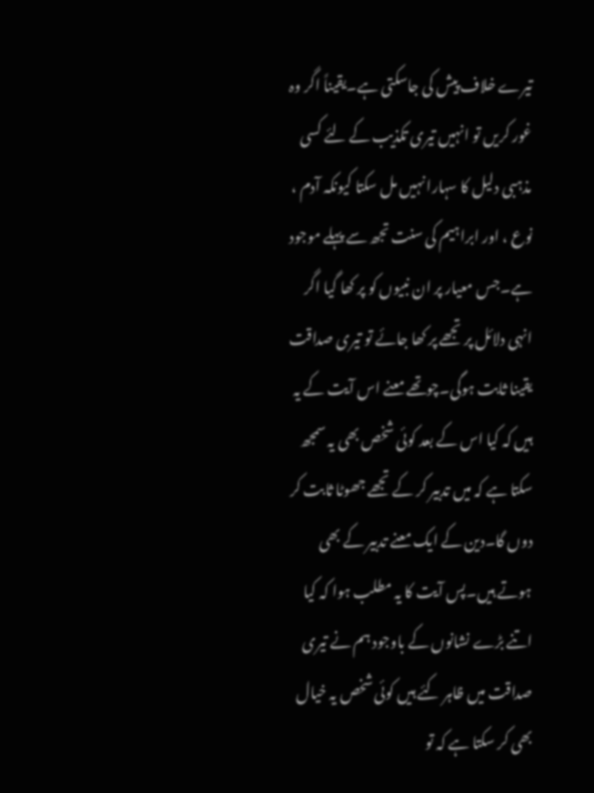تیرے خلاف پیش کی جاسکتی ہے۔یقیناً اگر وہ غور کریں تو انہیں تیری تکذیب کے لئے کسی مذہبی دلیل کا سہارا نہیں مل سکتا کیونکہ آدم ، نوع ، اور ابراہیم کی سنت تجھ سے پہلے موجود ہے۔جس معیار پر ان نبیوں کو پر کھا گیا اگر انہی دلائل پر تجھے پر کھا جائے تو تیری صداقت یقینا ثابت ہوگی۔چوتھے معنے اس آیت کے یہ ہیں کہ کیا اس کے بعد کوئی شخص بھی یہ سمجھ سکتا ہے کہ میں تدبیر کر کے تجھے جھوٹا ثابت کر دوں گا۔دین کے ایک معنے تدبیر کے بھی ہوتے ہیں۔پس آیت کا یہ مطلب ہوا کہ کیا اتنے بڑے نشانوں کے باوجود ہم نے تیری صداقت میں ظاہر کئے ہیں کوئی شخص یہ خیال بھی کر سکتا ہے کہ تو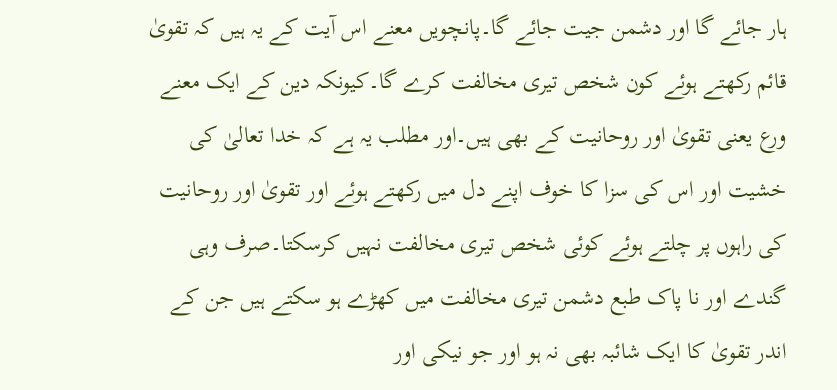ہار جائے گا اور دشمن جیت جائے گا۔پانچویں معنے اس آیت کے یہ ہیں کہ تقویٰ قائم رکھتے ہوئے کون شخص تیری مخالفت کرے گا۔کیونکہ دین کے ایک معنے ورع یعنی تقویٰ اور روحانیت کے بھی ہیں۔اور مطلب یہ ہے کہ خدا تعالیٰ کی خشیت اور اس کی سزا کا خوف اپنے دل میں رکھتے ہوئے اور تقویٰ اور روحانیت کی راہوں پر چلتے ہوئے کوئی شخص تیری مخالفت نہیں کرسکتا۔صرف وہی گندے اور نا پاک طبع دشمن تیری مخالفت میں کھڑے ہو سکتے ہیں جن کے اندر تقویٰ کا ایک شائبہ بھی نہ ہو اور جو نیکی اور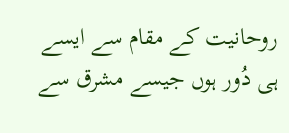روحانیت کے مقام سے ایسے ہی دُور ہوں جیسے مشرق سے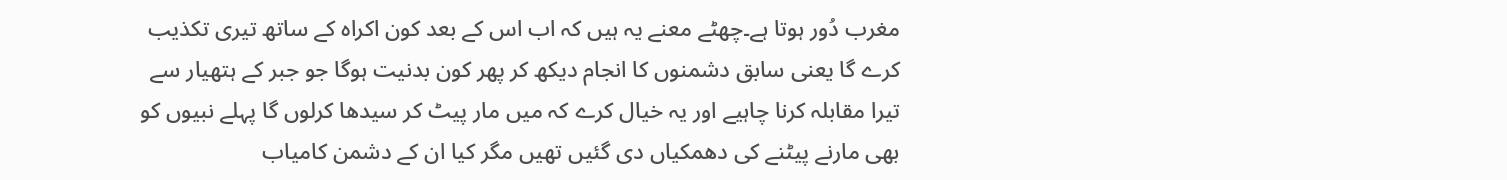مغرب دُور ہوتا ہے۔چھٹے معنے یہ ہیں کہ اب اس کے بعد کون اکراہ کے ساتھ تیری تکذیب کرے گا یعنی سابق دشمنوں کا انجام دیکھ کر پھر کون بدنیت ہوگا جو جبر کے ہتھیار سے تیرا مقابلہ کرنا چاہیے اور یہ خیال کرے کہ میں مار پیٹ کر سیدھا کرلوں گا پہلے نبیوں کو بھی مارنے پیٹنے کی دھمکیاں دی گئیں تھیں مگر کیا ان کے دشمن کامیاب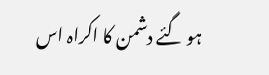ہو گئے دشمن کا اکراہ اس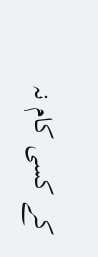کے کسی کام نہ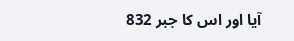آیا اور اس کا جبر 832